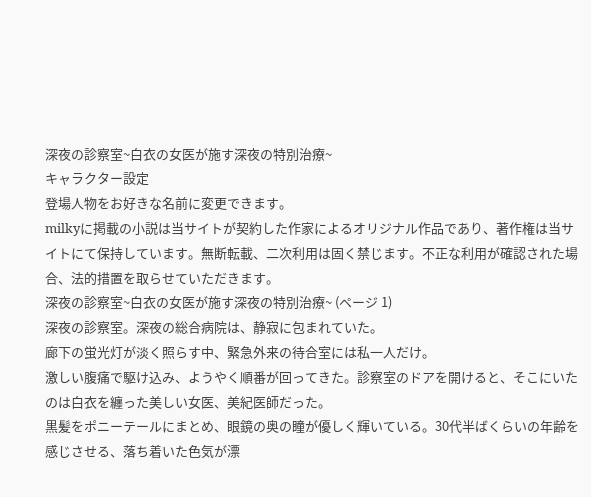深夜の診察室~白衣の女医が施す深夜の特別治療~
キャラクター設定
登場人物をお好きな名前に変更できます。
milkyに掲載の小説は当サイトが契約した作家によるオリジナル作品であり、著作権は当サイトにて保持しています。無断転載、二次利用は固く禁じます。不正な利用が確認された場合、法的措置を取らせていただきます。
深夜の診察室~白衣の女医が施す深夜の特別治療~ (ページ 1)
深夜の診察室。深夜の総合病院は、静寂に包まれていた。
廊下の蛍光灯が淡く照らす中、緊急外来の待合室には私一人だけ。
激しい腹痛で駆け込み、ようやく順番が回ってきた。診察室のドアを開けると、そこにいたのは白衣を纏った美しい女医、美紀医師だった。
黒髪をポニーテールにまとめ、眼鏡の奥の瞳が優しく輝いている。30代半ばくらいの年齢を感じさせる、落ち着いた色気が漂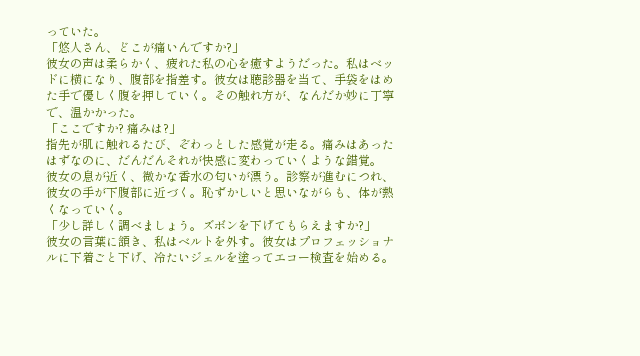っていた。
「悠人さん、どこが痛いんですか?」
彼女の声は柔らかく、疲れた私の心を癒すようだった。私はベッドに横になり、腹部を指差す。彼女は聴診器を当て、手袋をはめた手で優しく腹を押していく。その触れ方が、なんだか妙に丁寧で、温かかった。
「ここですか? 痛みは?」
指先が肌に触れるたび、ぞわっとした感覚が走る。痛みはあったはずなのに、だんだんそれが快感に変わっていくような錯覚。
彼女の息が近く、微かな香水の匂いが漂う。診察が進むにつれ、彼女の手が下腹部に近づく。恥ずかしいと思いながらも、体が熱くなっていく。
「少し詳しく調べましょう。ズボンを下げてもらえますか?」
彼女の言葉に頷き、私はベルトを外す。彼女はプロフェッショナルに下着ごと下げ、冷たいジェルを塗ってエコー検査を始める。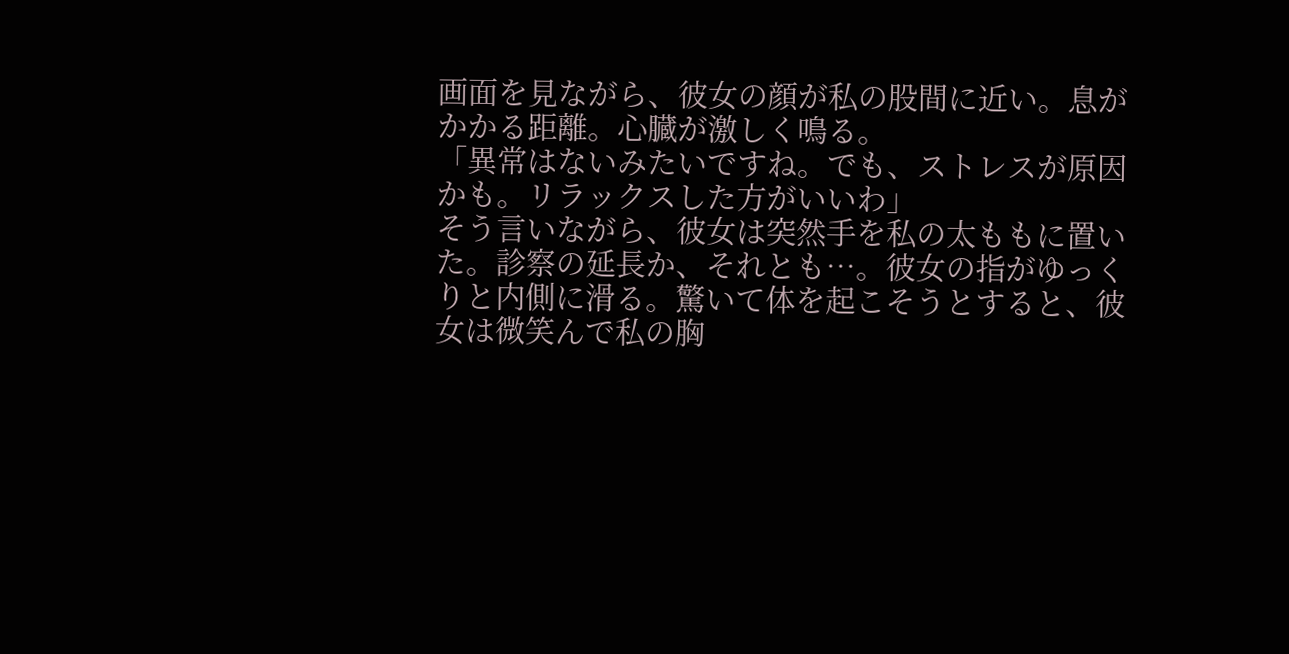画面を見ながら、彼女の顔が私の股間に近い。息がかかる距離。心臓が激しく鳴る。
「異常はないみたいですね。でも、ストレスが原因かも。リラックスした方がいいわ」
そう言いながら、彼女は突然手を私の太ももに置いた。診察の延長か、それとも…。彼女の指がゆっくりと内側に滑る。驚いて体を起こそうとすると、彼女は微笑んで私の胸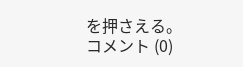を押さえる。
コメント (0)